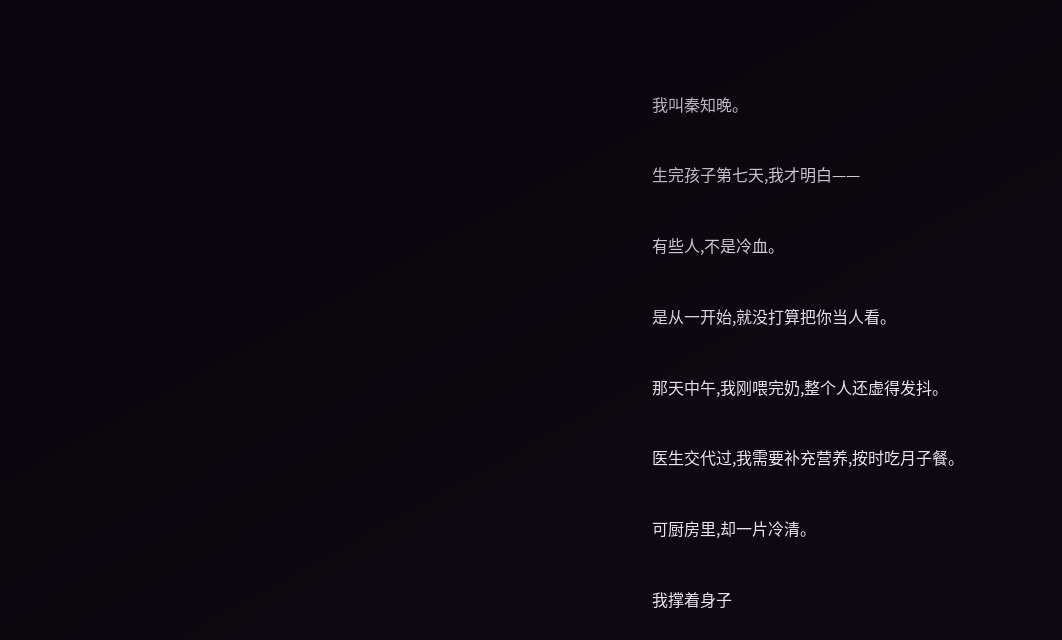我叫秦知晚。

生完孩子第七天,我才明白——

有些人,不是冷血。

是从一开始,就没打算把你当人看。

那天中午,我刚喂完奶,整个人还虚得发抖。

医生交代过,我需要补充营养,按时吃月子餐。

可厨房里,却一片冷清。

我撑着身子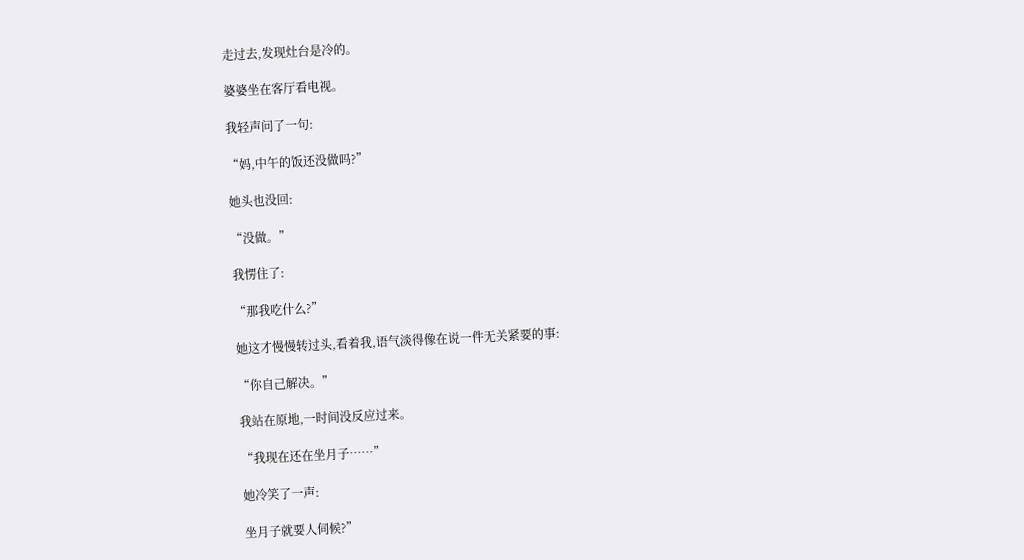走过去,发现灶台是冷的。

婆婆坐在客厅看电视。

我轻声问了一句:

“妈,中午的饭还没做吗?”

她头也没回:

“没做。”

我愣住了:

“那我吃什么?”

她这才慢慢转过头,看着我,语气淡得像在说一件无关紧要的事:

“你自己解决。”

我站在原地,一时间没反应过来。

“我现在还在坐月子……”

她冷笑了一声:

坐月子就要人伺候?”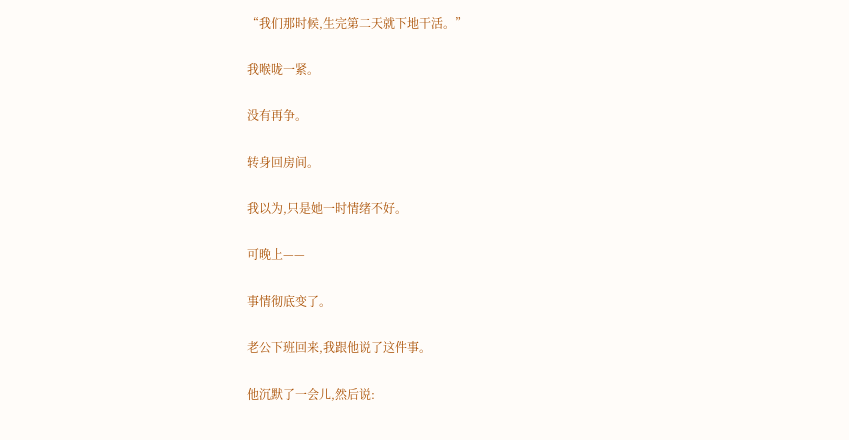“我们那时候,生完第二天就下地干活。”

我喉咙一紧。

没有再争。

转身回房间。

我以为,只是她一时情绪不好。

可晚上——

事情彻底变了。

老公下班回来,我跟他说了这件事。

他沉默了一会儿,然后说: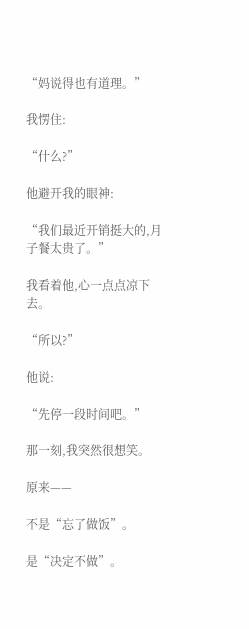“妈说得也有道理。”

我愣住:

“什么?”

他避开我的眼神:

“我们最近开销挺大的,月子餐太贵了。”

我看着他,心一点点凉下去。

“所以?”

他说:

“先停一段时间吧。”

那一刻,我突然很想笑。

原来——

不是“忘了做饭”。

是“决定不做”。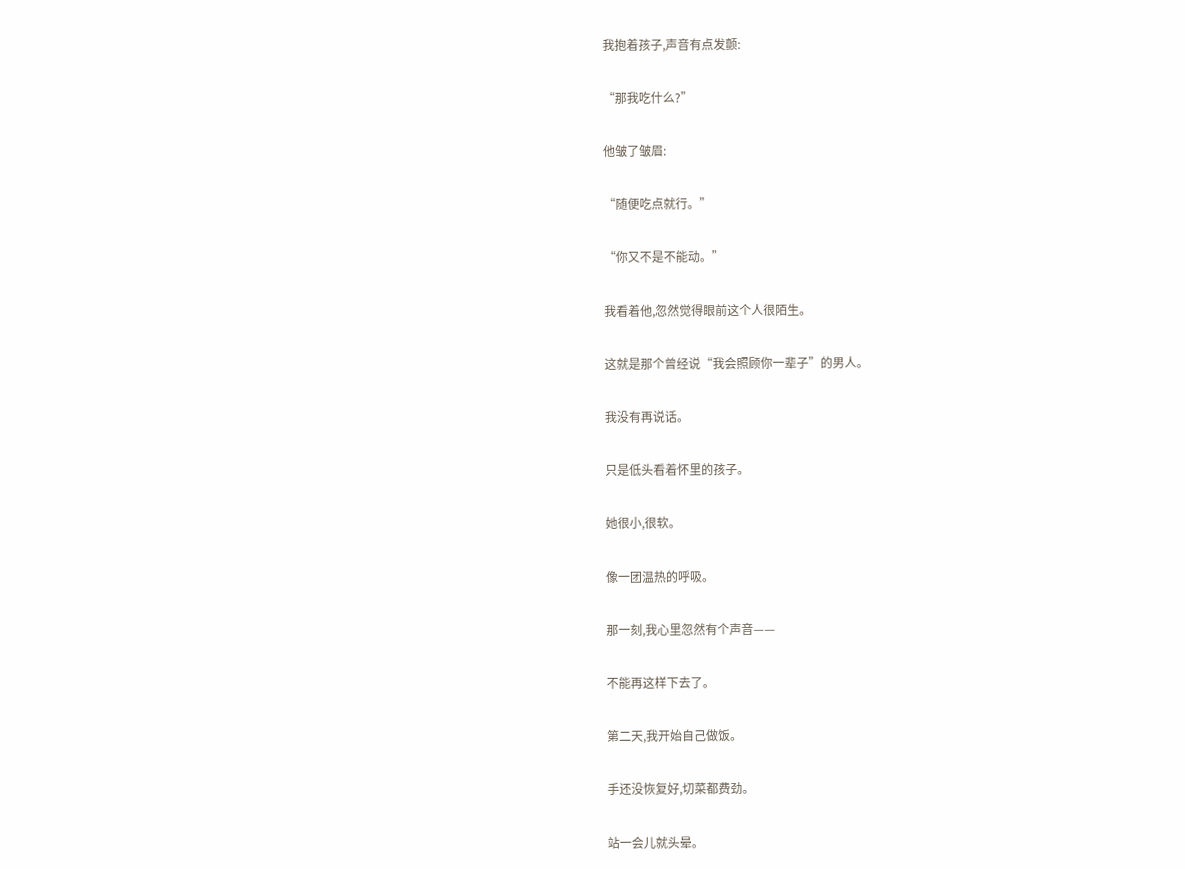我抱着孩子,声音有点发颤:

“那我吃什么?”

他皱了皱眉:

“随便吃点就行。”

“你又不是不能动。”

我看着他,忽然觉得眼前这个人很陌生。

这就是那个曾经说“我会照顾你一辈子”的男人。

我没有再说话。

只是低头看着怀里的孩子。

她很小,很软。

像一团温热的呼吸。

那一刻,我心里忽然有个声音——

不能再这样下去了。

第二天,我开始自己做饭。

手还没恢复好,切菜都费劲。

站一会儿就头晕。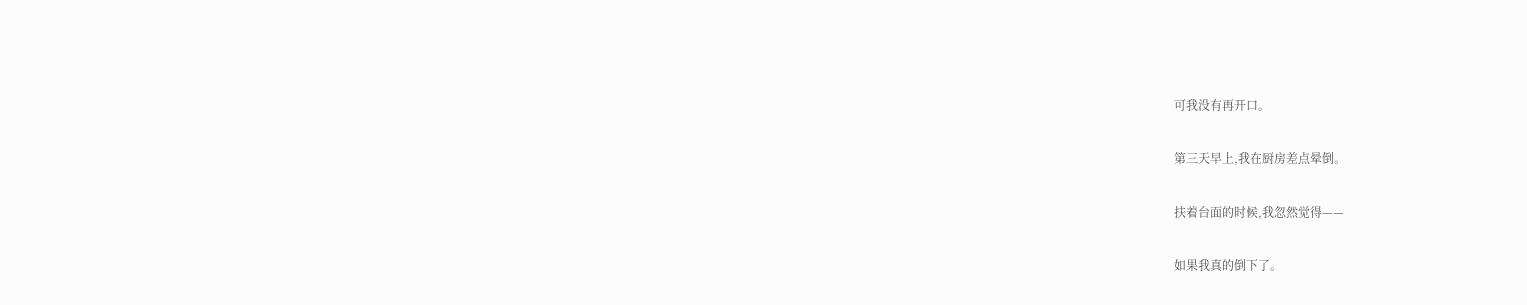可我没有再开口。

第三天早上,我在厨房差点晕倒。

扶着台面的时候,我忽然觉得——

如果我真的倒下了。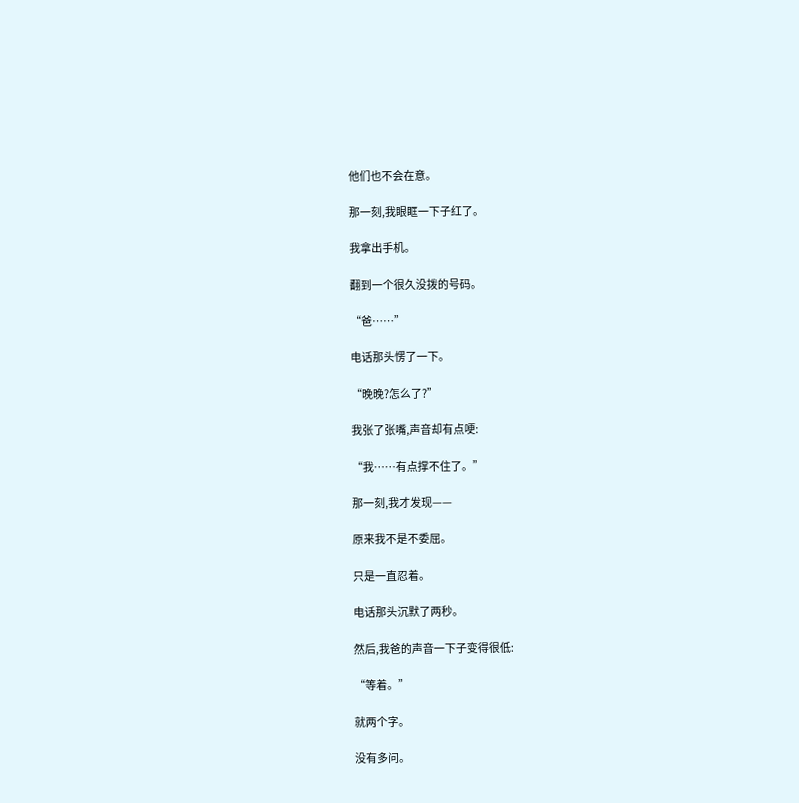他们也不会在意。

那一刻,我眼眶一下子红了。

我拿出手机。

翻到一个很久没拨的号码。

“爸……”

电话那头愣了一下。

“晚晚?怎么了?”

我张了张嘴,声音却有点哽:

“我……有点撑不住了。”

那一刻,我才发现——

原来我不是不委屈。

只是一直忍着。

电话那头沉默了两秒。

然后,我爸的声音一下子变得很低:

“等着。”

就两个字。

没有多问。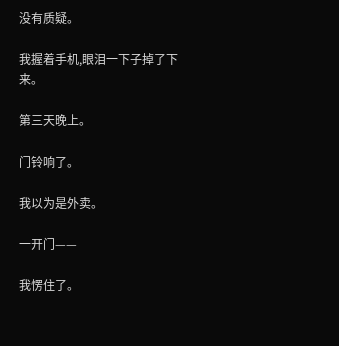没有质疑。

我握着手机,眼泪一下子掉了下来。

第三天晚上。

门铃响了。

我以为是外卖。

一开门——

我愣住了。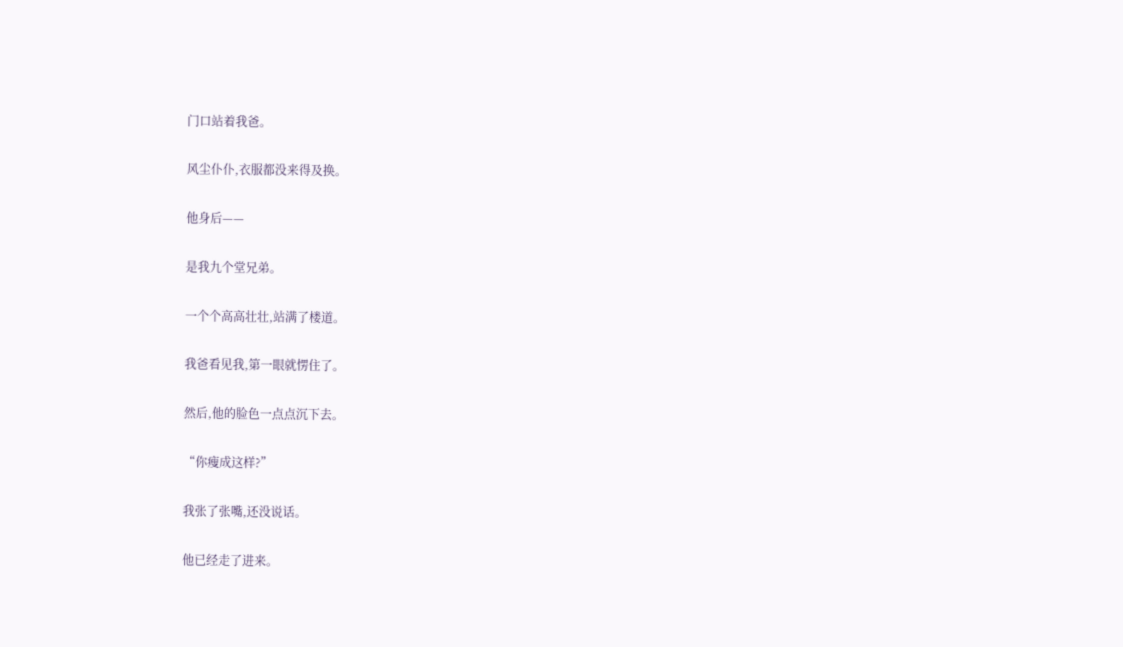门口站着我爸。

风尘仆仆,衣服都没来得及换。

他身后——

是我九个堂兄弟。

一个个高高壮壮,站满了楼道。

我爸看见我,第一眼就愣住了。

然后,他的脸色一点点沉下去。

“你瘦成这样?”

我张了张嘴,还没说话。

他已经走了进来。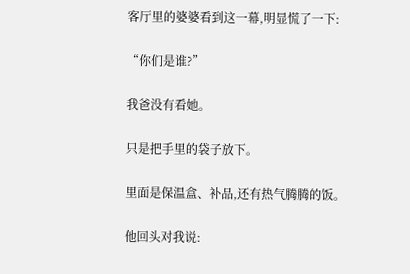客厅里的婆婆看到这一幕,明显慌了一下:

“你们是谁?”

我爸没有看她。

只是把手里的袋子放下。

里面是保温盒、补品,还有热气腾腾的饭。

他回头对我说: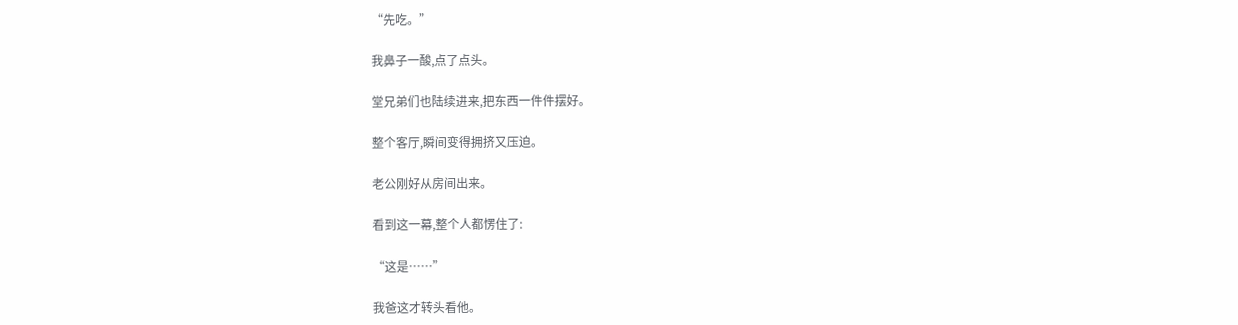“先吃。”

我鼻子一酸,点了点头。

堂兄弟们也陆续进来,把东西一件件摆好。

整个客厅,瞬间变得拥挤又压迫。

老公刚好从房间出来。

看到这一幕,整个人都愣住了:

“这是……”

我爸这才转头看他。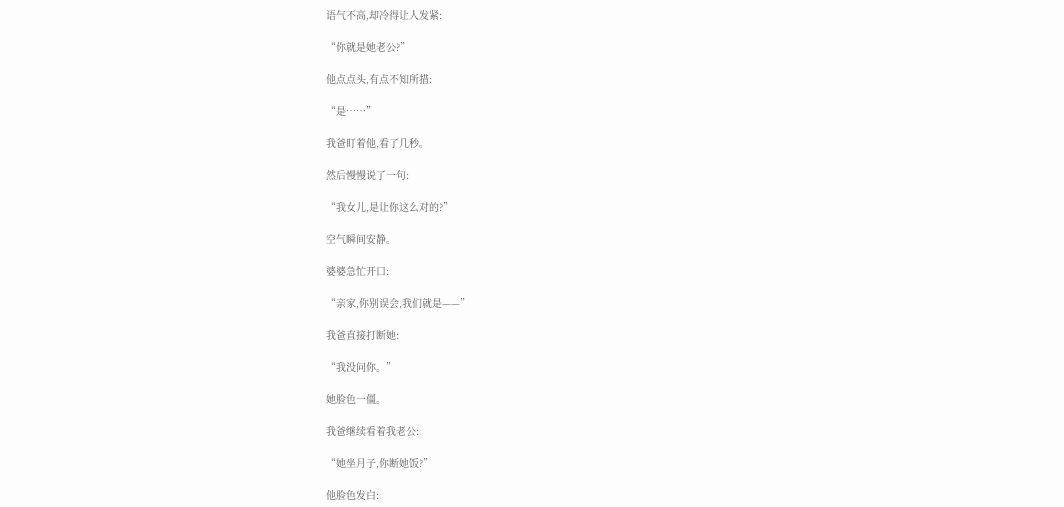语气不高,却冷得让人发紧:

“你就是她老公?”

他点点头,有点不知所措:

“是……”

我爸盯着他,看了几秒。

然后慢慢说了一句:

“我女儿,是让你这么对的?”

空气瞬间安静。

婆婆急忙开口:

“亲家,你别误会,我们就是——”

我爸直接打断她:

“我没问你。”

她脸色一僵。

我爸继续看着我老公:

“她坐月子,你断她饭?”

他脸色发白: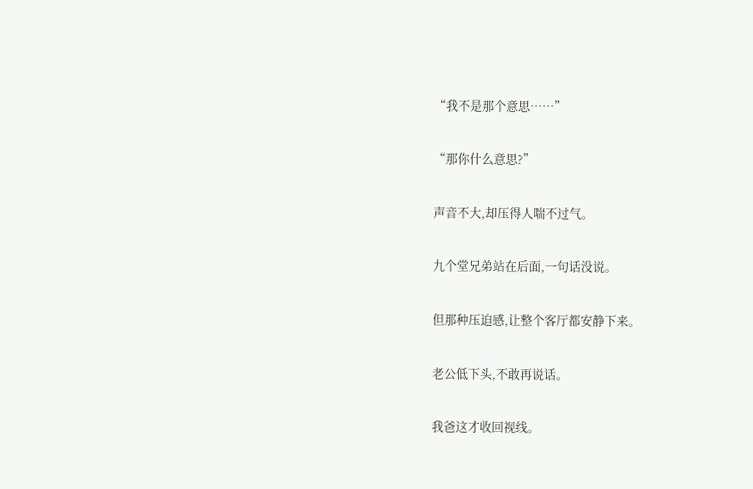“我不是那个意思……”

“那你什么意思?”

声音不大,却压得人喘不过气。

九个堂兄弟站在后面,一句话没说。

但那种压迫感,让整个客厅都安静下来。

老公低下头,不敢再说话。

我爸这才收回视线。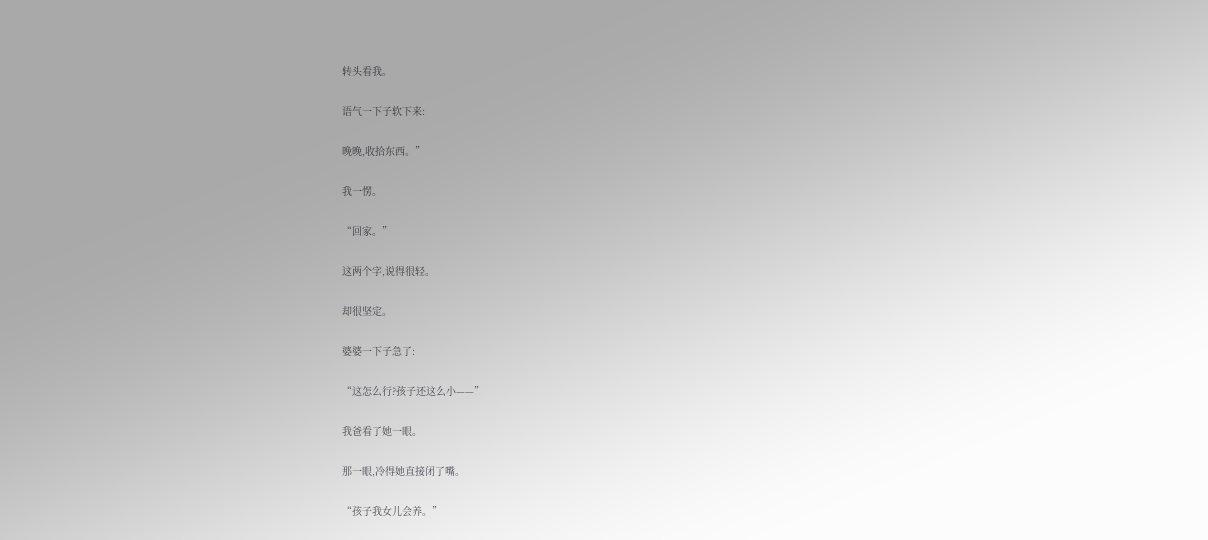转头看我。

语气一下子软下来:

晚晚,收拾东西。”

我一愣。

“回家。”

这两个字,说得很轻。

却很坚定。

婆婆一下子急了:

“这怎么行?孩子还这么小——”

我爸看了她一眼。

那一眼,冷得她直接闭了嘴。

“孩子我女儿会养。”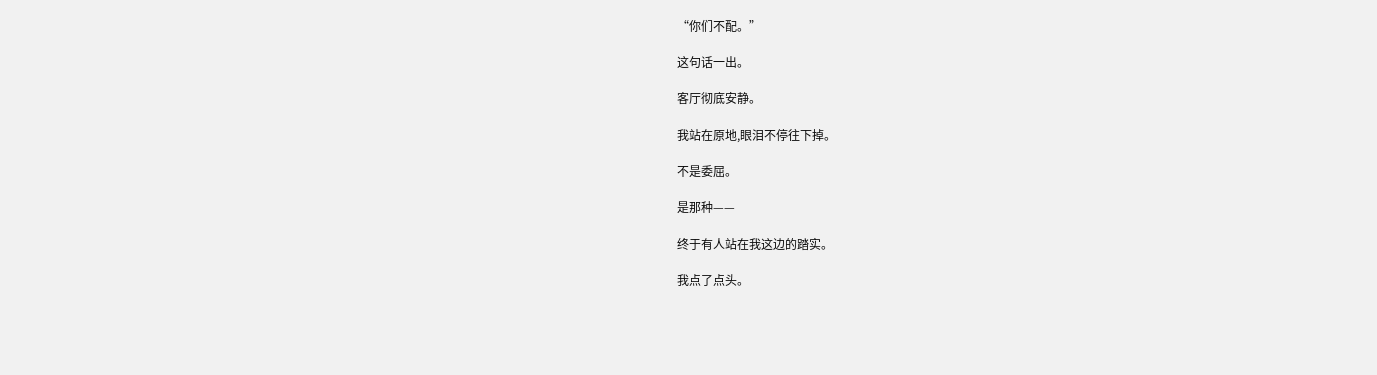“你们不配。”

这句话一出。

客厅彻底安静。

我站在原地,眼泪不停往下掉。

不是委屈。

是那种——

终于有人站在我这边的踏实。

我点了点头。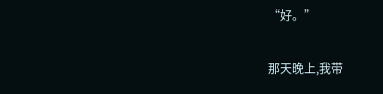“好。”

那天晚上,我带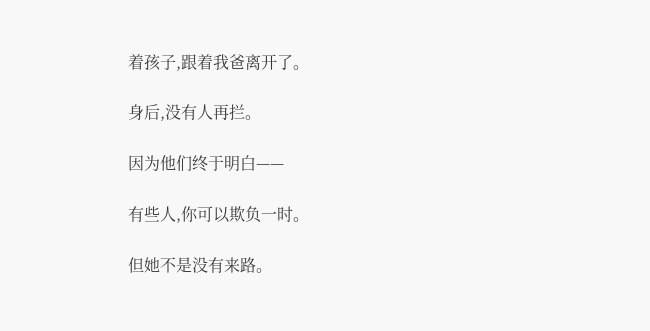着孩子,跟着我爸离开了。

身后,没有人再拦。

因为他们终于明白——

有些人,你可以欺负一时。

但她不是没有来路。